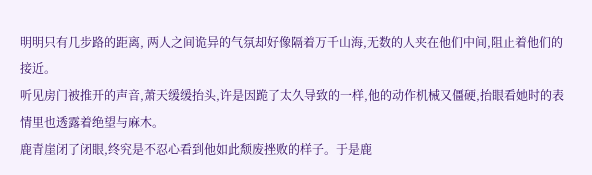明明只有几步路的距离, 两人之间诡异的气氛却好像隔着万千山海,无数的人夹在他们中间,阻止着他们的接近。
听见房门被推开的声音,萧天缓缓抬头,许是因跪了太久导致的一样,他的动作机械又僵硬,抬眼看她时的表情里也透露着绝望与麻木。
鹿青崖闭了闭眼,终究是不忍心看到他如此颓废挫败的样子。于是鹿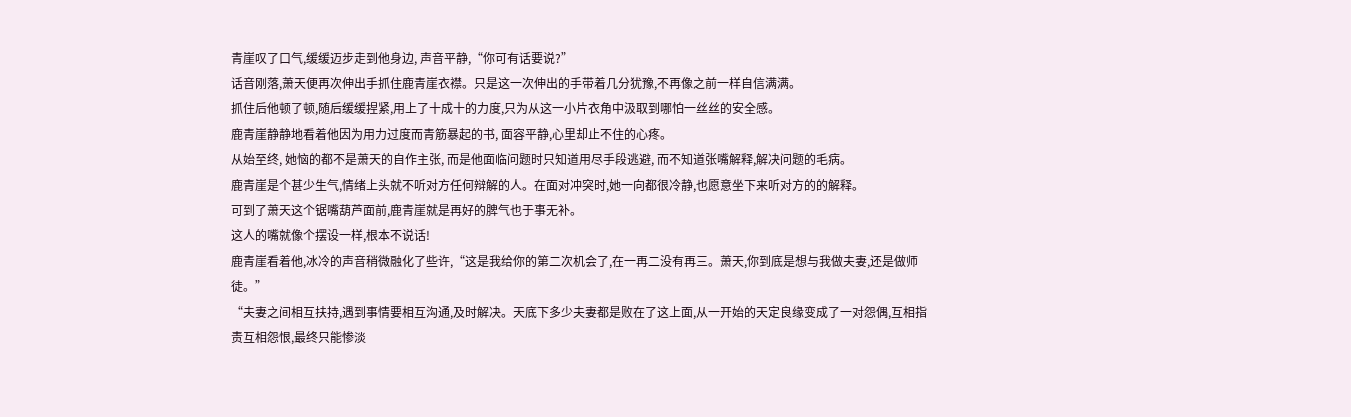青崖叹了口气,缓缓迈步走到他身边, 声音平静,“你可有话要说?”
话音刚落,萧天便再次伸出手抓住鹿青崖衣襟。只是这一次伸出的手带着几分犹豫,不再像之前一样自信满满。
抓住后他顿了顿,随后缓缓捏紧,用上了十成十的力度,只为从这一小片衣角中汲取到哪怕一丝丝的安全感。
鹿青崖静静地看着他因为用力过度而青筋暴起的书, 面容平静,心里却止不住的心疼。
从始至终, 她恼的都不是萧天的自作主张, 而是他面临问题时只知道用尽手段逃避, 而不知道张嘴解释,解决问题的毛病。
鹿青崖是个甚少生气,情绪上头就不听对方任何辩解的人。在面对冲突时,她一向都很冷静,也愿意坐下来听对方的的解释。
可到了萧天这个锯嘴葫芦面前,鹿青崖就是再好的脾气也于事无补。
这人的嘴就像个摆设一样,根本不说话!
鹿青崖看着他,冰冷的声音稍微融化了些许,“这是我给你的第二次机会了,在一再二没有再三。萧天,你到底是想与我做夫妻,还是做师徒。”
“夫妻之间相互扶持,遇到事情要相互沟通,及时解决。天底下多少夫妻都是败在了这上面,从一开始的天定良缘变成了一对怨偶,互相指责互相怨恨,最终只能惨淡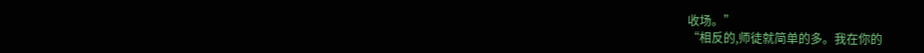收场。”
“相反的,师徒就简单的多。我在你的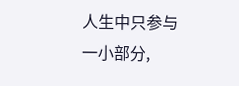人生中只参与一小部分,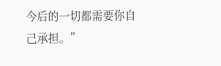今后的一切都需要你自己承担。”